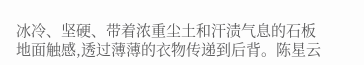冰冷、坚硬、带着浓重尘土和汗渍气息的石板地面触感,透过薄薄的衣物传递到后背。陈星云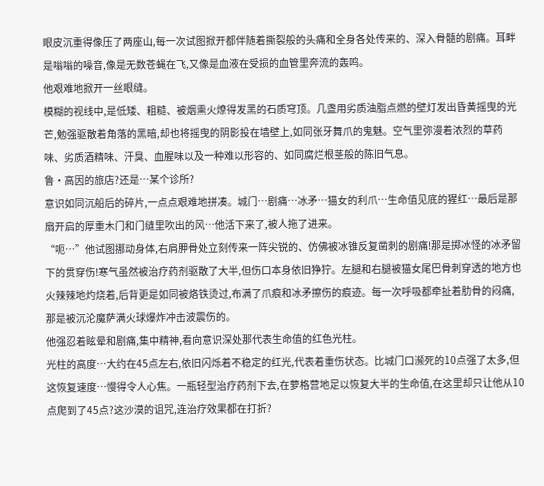眼皮沉重得像压了两座山,每一次试图掀开都伴随着撕裂般的头痛和全身各处传来的、深入骨髓的剧痛。耳畔是嗡嗡的噪音,像是无数苍蝇在飞,又像是血液在受损的血管里奔流的轰鸣。
他艰难地掀开一丝眼缝。
模糊的视线中,是低矮、粗糙、被烟熏火燎得发黑的石质穹顶。几盏用劣质油脂点燃的壁灯发出昏黄摇曳的光芒,勉强驱散着角落的黑暗,却也将摇曳的阴影投在墙壁上,如同张牙舞爪的鬼魅。空气里弥漫着浓烈的草药味、劣质酒精味、汗臭、血腥味以及一种难以形容的、如同腐烂根茎般的陈旧气息。
鲁·高因的旅店?还是…某个诊所?
意识如同沉船后的碎片,一点点艰难地拼凑。城门…剧痛…冰矛…猫女的利爪…生命值见底的猩红…最后是那扇开启的厚重木门和门缝里吹出的风…他活下来了,被人拖了进来。
“呃…”他试图挪动身体,右肩胛骨处立刻传来一阵尖锐的、仿佛被冰锥反复凿刺的剧痛!那是掷冰怪的冰矛留下的贯穿伤!寒气虽然被治疗药剂驱散了大半,但伤口本身依旧狰狞。左腿和右腿被猫女尾巴骨刺穿透的地方也火辣辣地灼烧着,后背更是如同被烙铁烫过,布满了爪痕和冰矛擦伤的痕迹。每一次呼吸都牵扯着肋骨的闷痛,那是被沉沦魔萨满火球爆炸冲击波震伤的。
他强忍着眩晕和剧痛,集中精神,看向意识深处那代表生命值的红色光柱。
光柱的高度…大约在45点左右,依旧闪烁着不稳定的红光,代表着重伤状态。比城门口濒死的10点强了太多,但这恢复速度…慢得令人心焦。一瓶轻型治疗药剂下去,在萝格营地足以恢复大半的生命值,在这里却只让他从10点爬到了45点?这沙漠的诅咒,连治疗效果都在打折?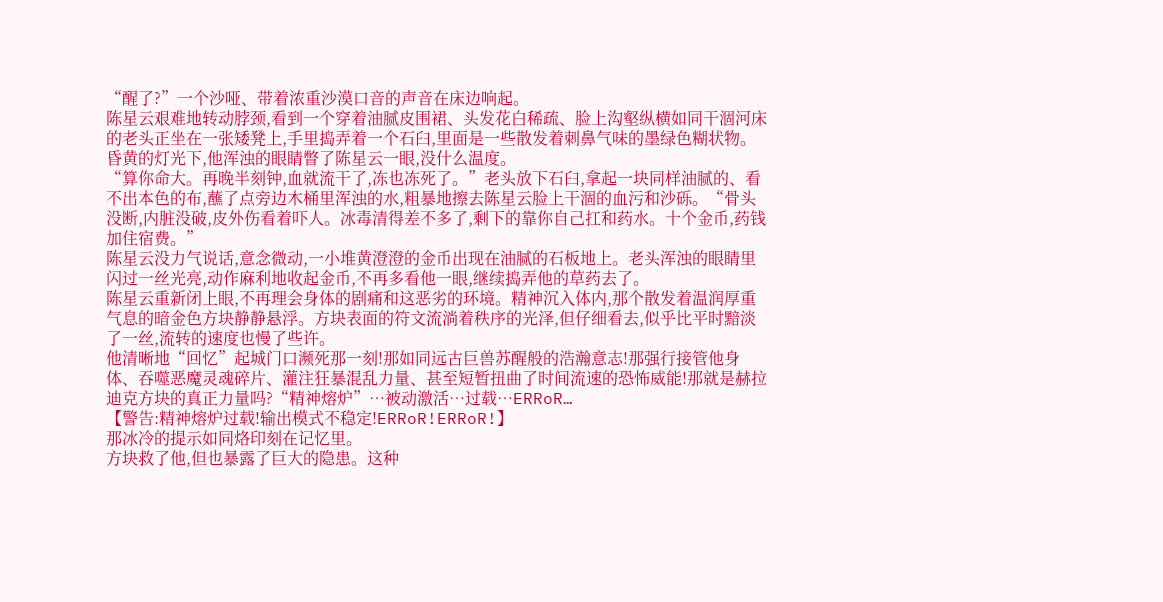“醒了?”一个沙哑、带着浓重沙漠口音的声音在床边响起。
陈星云艰难地转动脖颈,看到一个穿着油腻皮围裙、头发花白稀疏、脸上沟壑纵横如同干涸河床的老头正坐在一张矮凳上,手里捣弄着一个石臼,里面是一些散发着刺鼻气味的墨绿色糊状物。昏黄的灯光下,他浑浊的眼睛瞥了陈星云一眼,没什么温度。
“算你命大。再晚半刻钟,血就流干了,冻也冻死了。”老头放下石臼,拿起一块同样油腻的、看不出本色的布,蘸了点旁边木桶里浑浊的水,粗暴地擦去陈星云脸上干涸的血污和沙砾。“骨头没断,内脏没破,皮外伤看着吓人。冰毒清得差不多了,剩下的靠你自己扛和药水。十个金币,药钱加住宿费。”
陈星云没力气说话,意念微动,一小堆黄澄澄的金币出现在油腻的石板地上。老头浑浊的眼睛里闪过一丝光亮,动作麻利地收起金币,不再多看他一眼,继续捣弄他的草药去了。
陈星云重新闭上眼,不再理会身体的剧痛和这恶劣的环境。精神沉入体内,那个散发着温润厚重气息的暗金色方块静静悬浮。方块表面的符文流淌着秩序的光泽,但仔细看去,似乎比平时黯淡了一丝,流转的速度也慢了些许。
他清晰地“回忆”起城门口濒死那一刻!那如同远古巨兽苏醒般的浩瀚意志!那强行接管他身体、吞噬恶魔灵魂碎片、灌注狂暴混乱力量、甚至短暂扭曲了时间流速的恐怖威能!那就是赫拉迪克方块的真正力量吗?“精神熔炉”…被动激活…过载…ERRoR…
【警告:精神熔炉过载!输出模式不稳定!ERRoR!ERRoR!】
那冰冷的提示如同烙印刻在记忆里。
方块救了他,但也暴露了巨大的隐患。这种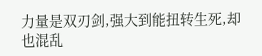力量是双刃剑,强大到能扭转生死,却也混乱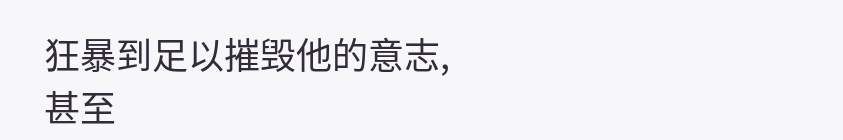狂暴到足以摧毁他的意志,甚至